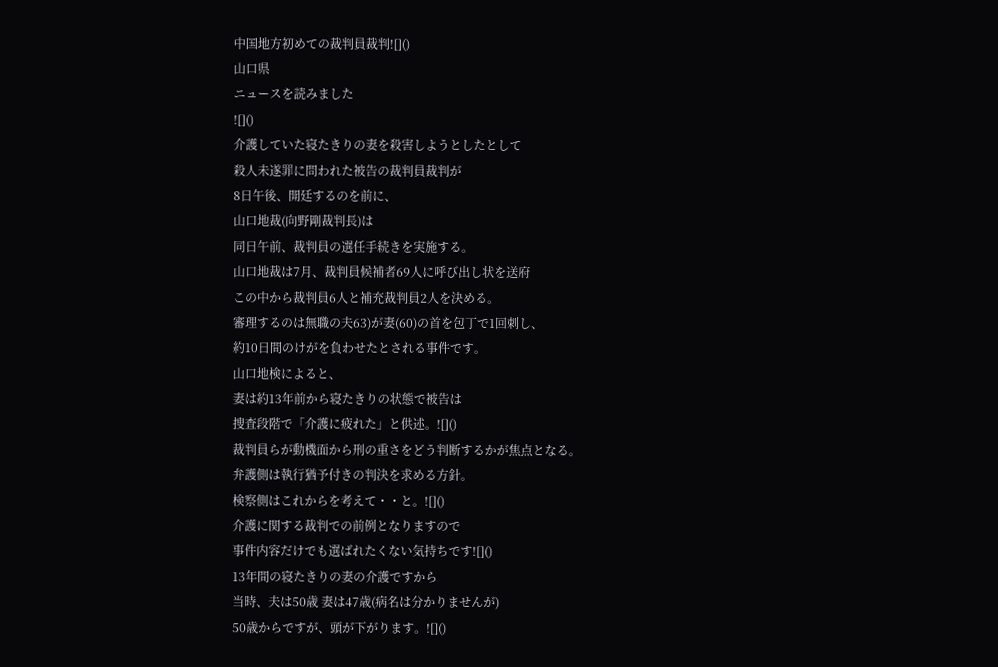中国地方初めての裁判員裁判![]()
山口県
ニュースを読みました
![]()
介護していた寝たきりの妻を殺害しようとしたとして
殺人未遂罪に問われた被告の裁判員裁判が
8日午後、開廷するのを前に、
山口地裁(向野剛裁判長)は
同日午前、裁判員の選任手続きを実施する。
山口地裁は7月、裁判員候補者69人に呼び出し状を送府
この中から裁判員6人と補充裁判員2人を決める。
審理するのは無職の夫63)が妻(60)の首を包丁で1回刺し、
約10日間のけがを負わせたとされる事件です。
山口地検によると、
妻は約13年前から寝たきりの状態で被告は
捜査段階で「介護に疲れた」と供述。![]()
裁判員らが動機面から刑の重さをどう判断するかが焦点となる。
弁護側は執行猶予付きの判決を求める方針。
検察側はこれからを考えて・・と。![]()
介護に関する裁判での前例となりますので
事件内容だけでも選ばれたくない気持ちです![]()
13年間の寝たきりの妻の介護ですから
当時、夫は50歳 妻は47歳(病名は分かりませんが)
50歳からですが、頭が下がります。![]()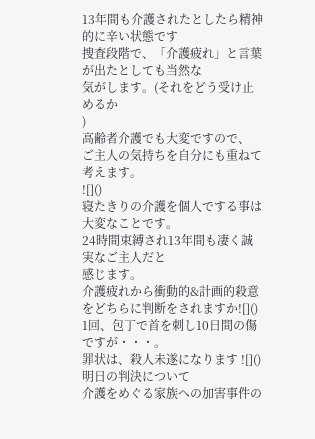13年間も介護されたとしたら精神的に辛い状態です
捜査段階で、「介護疲れ」と言葉が出たとしても当然な
気がします。(それをどう受け止めるか
)
高齢者介護でも大変ですので、
ご主人の気持ちを自分にも重ねて考えます。
![]()
寝たきりの介護を個人でする事は大変なことです。
24時間束縛され13年間も凄く誠実なご主人だと
感じます。
介護疲れから衝動的&計画的殺意をどちらに判断をされますか![]()
1回、包丁で首を刺し10日間の傷ですが・・・。
罪状は、殺人未遂になります ![]()
明日の判決について
介護をめぐる家族への加害事件の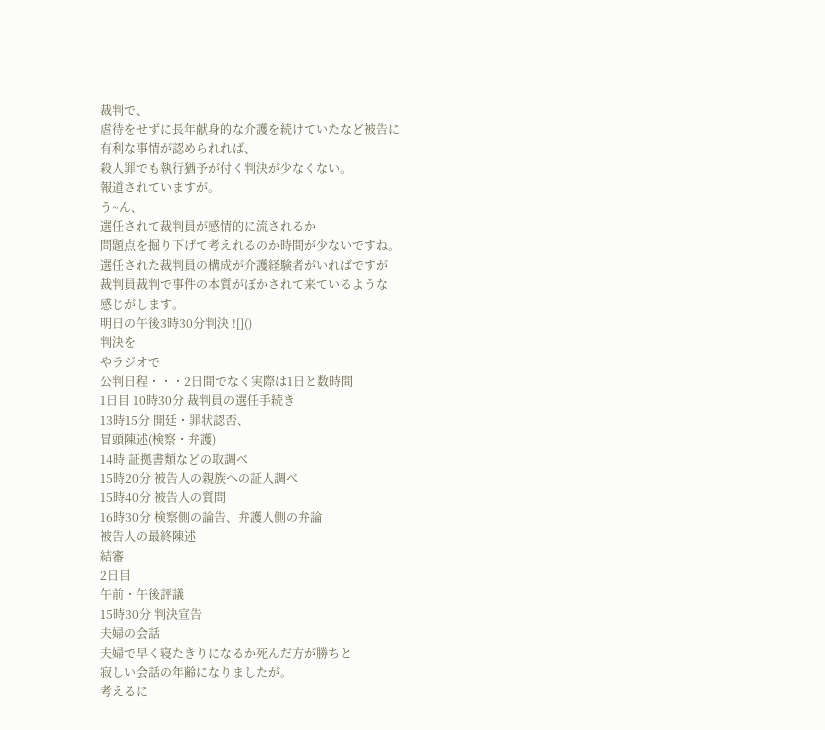裁判で、
虐待をせずに長年献身的な介護を続けていたなど被告に
有利な事情が認められれば、
殺人罪でも執行猶予が付く判決が少なくない。
報道されていますが。
う~ん、
選任されて裁判員が感情的に流されるか
問題点を掘り下げて考えれるのか時間が少ないですね。
選任された裁判員の構成が介護経験者がいればですが
裁判員裁判で事件の本質がぼかされて来ているような
感じがします。
明日の午後3時30分判決 ![]()
判決を
やラジオで
公判日程・・・2日間でなく実際は1日と数時間
1日目 10時30分 裁判員の選任手続き
13時15分 開廷・罪状認否、
冒頭陳述(検察・弁護)
14時 証拠書類などの取調べ
15時20分 被告人の親族への証人調べ
15時40分 被告人の質問
16時30分 検察側の論告、弁護人側の弁論
被告人の最終陳述
結審
2日目
午前・午後評議
15時30分 判決宣告
夫婦の会話
夫婦で早く寝たきりになるか死んだ方が勝ちと
寂しい会話の年齢になりましたが。
考えるに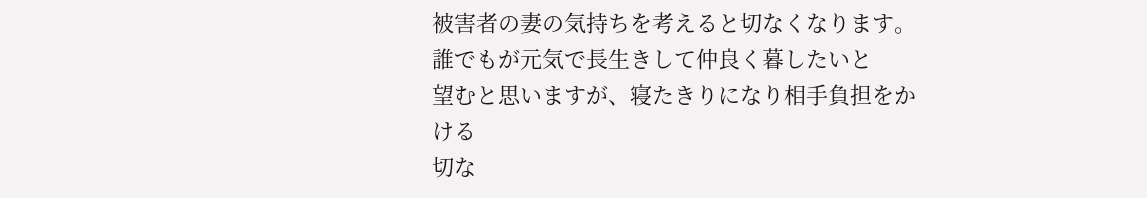被害者の妻の気持ちを考えると切なくなります。
誰でもが元気で長生きして仲良く暮したいと
望むと思いますが、寝たきりになり相手負担をかける
切な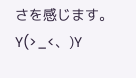さを感じます。Y(>_<、)Y